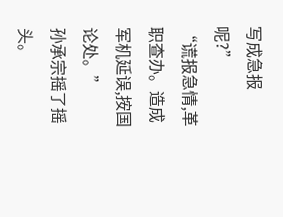写成急报呢?”
“谎报急情,革职查办。造成军机延误,按国论处。”
孙承宗摇了摇头。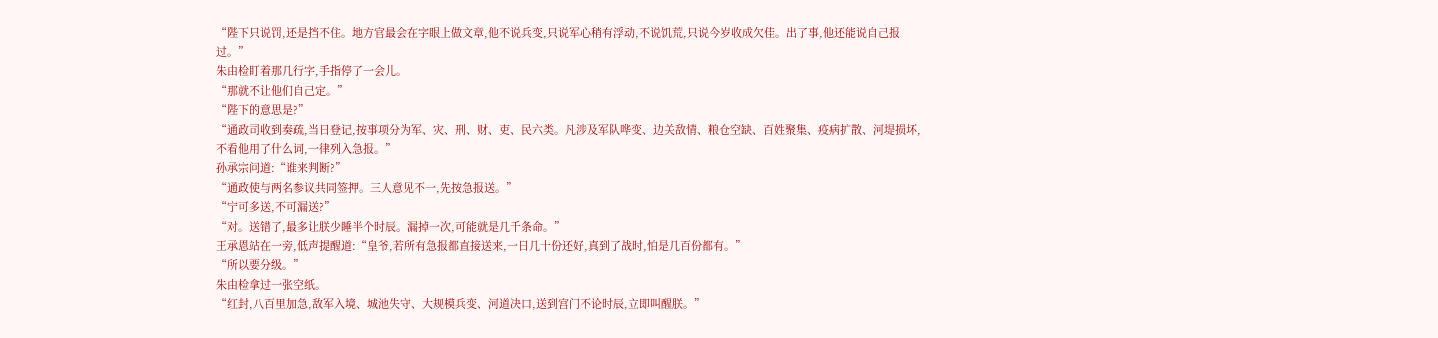“陛下只说罚,还是挡不住。地方官最会在字眼上做文章,他不说兵变,只说军心稍有浮动,不说饥荒,只说今岁收成欠佳。出了事,他还能说自己报过。”
朱由检盯着那几行字,手指停了一会儿。
“那就不让他们自己定。”
“陛下的意思是?”
“通政司收到奏疏,当日登记,按事项分为军、灾、刑、财、吏、民六类。凡涉及军队哗变、边关敌情、粮仓空缺、百姓聚集、疫病扩散、河堤损坏,不看他用了什么词,一律列入急报。”
孙承宗问道:“谁来判断?”
“通政使与两名参议共同签押。三人意见不一,先按急报送。”
“宁可多送,不可漏送?”
“对。送错了,最多让朕少睡半个时辰。漏掉一次,可能就是几千条命。”
王承恩站在一旁,低声提醒道:“皇爷,若所有急报都直接送来,一日几十份还好,真到了战时,怕是几百份都有。”
“所以要分级。”
朱由检拿过一张空纸。
“红封,八百里加急,敌军入境、城池失守、大规模兵变、河道决口,送到宫门不论时辰,立即叫醒朕。”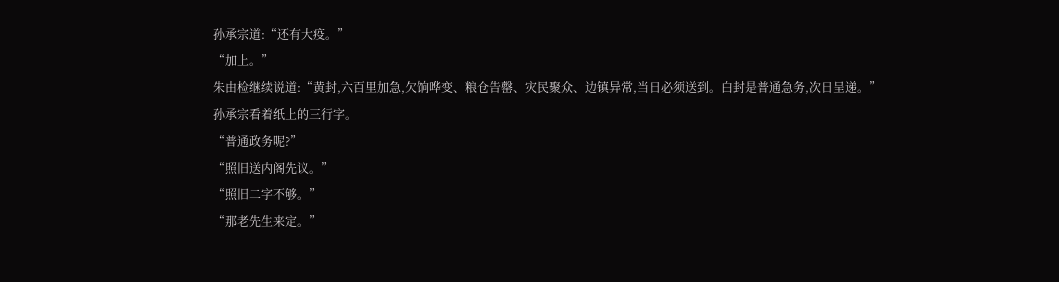孙承宗道:“还有大疫。”
“加上。”
朱由检继续说道:“黄封,六百里加急,欠饷哗变、粮仓告罄、灾民聚众、边镇异常,当日必须送到。白封是普通急务,次日呈递。”
孙承宗看着纸上的三行字。
“普通政务呢?”
“照旧送内阁先议。”
“照旧二字不够。”
“那老先生来定。”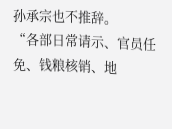孙承宗也不推辞。
“各部日常请示、官员任免、钱粮核销、地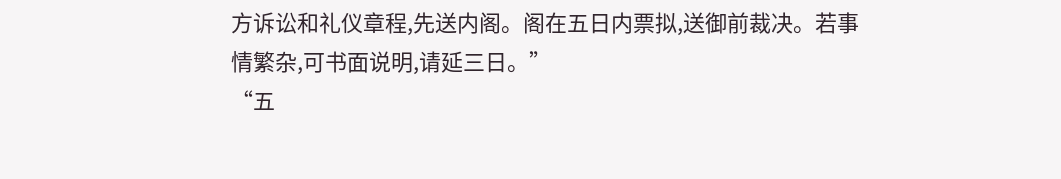方诉讼和礼仪章程,先送内阁。阁在五日内票拟,送御前裁决。若事情繁杂,可书面说明,请延三日。”
“五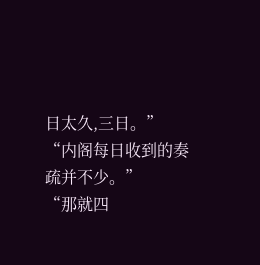日太久,三日。”
“内阁每日收到的奏疏并不少。”
“那就四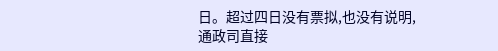日。超过四日没有票拟,也没有说明,通政司直接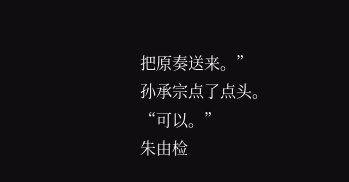把原奏送来。”
孙承宗点了点头。
“可以。”
朱由检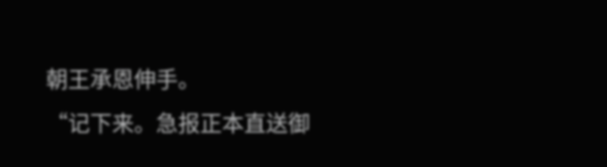朝王承恩伸手。
“记下来。急报正本直送御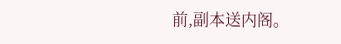前,副本送内阁。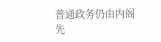普通政务仍由内阁先